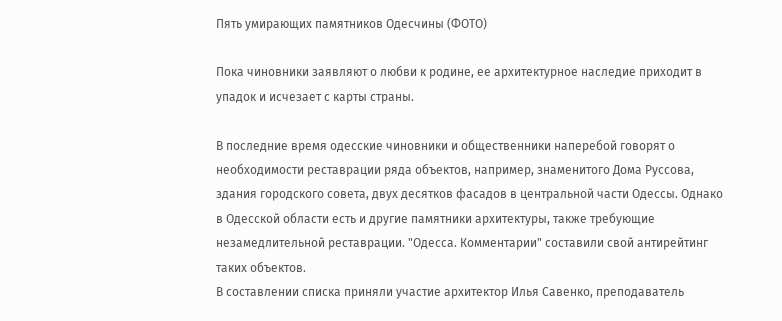Пять умирающих памятников Одесчины (ФОТО)

Пока чиновники заявляют о любви к родине, ее архитектурное наследие приходит в упадок и исчезает с карты страны.

В последние время одесские чиновники и общественники наперебой говорят о необходимости реставрации ряда объектов, например, знаменитого Дома Руссова, здания городского совета, двух десятков фасадов в центральной части Одессы. Однако в Одесской области есть и другие памятники архитектуры, также требующие незамедлительной реставрации. "Одесса. Комментарии" составили свой антирейтинг таких объектов.
В составлении списка приняли участие архитектор Илья Савенко, преподаватель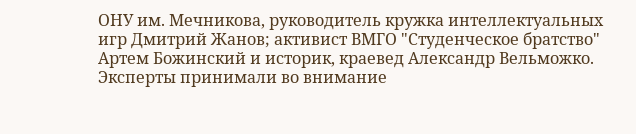ОНУ им. Мечникова, руководитель кружка интеллектуальных игр Дмитрий Жанов; активист ВМГО "Студенческое братство" Артем Божинский и историк, краевед Александр Вельможко. Эксперты принимали во внимание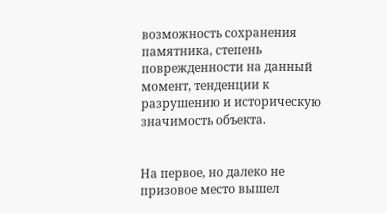возможность сохранения памятника, степень поврежденности на данный момент, тенденции к разрушению и историческую значимость объекта.


На первое, но далеко не призовое место вышел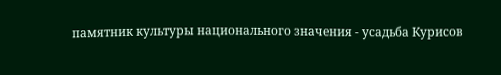памятник культуры национального значения - усадьба Курисов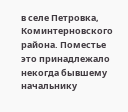в селе Петровка, Коминтерновского района. Поместье это принадлежало некогда бывшему начальнику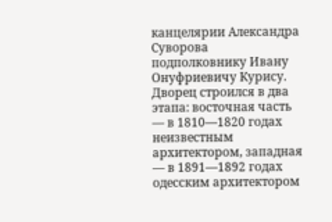канцелярии Александра Суворова подполковнику Ивану Онуфриевичу Курису. Дворец строился в два этапа: восточная часть — в 1810—1820 годах неизвестным архитектором, западная — в 1891—1892 годах одесским архитектором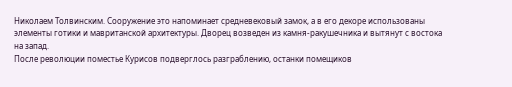Николаем Толвинским. Сооружение это напоминает средневековый замок, а в его декоре использованы элементы готики и мавританской архитектуры. Дворец возведен из камня-ракушечника и вытянут с востока на запад.
После революции поместье Курисов подверглось разграблению, останки помещиков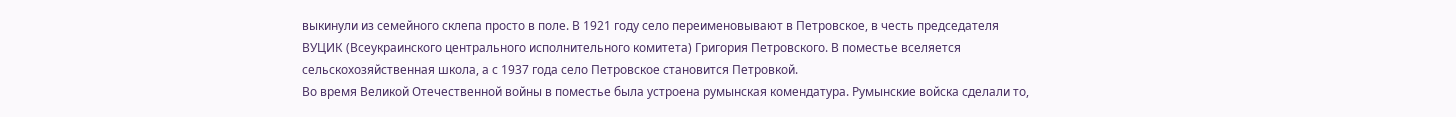выкинули из семейного склепа просто в поле. В 1921 году село переименовывают в Петровское, в честь председателя ВУЦИК (Всеукраинского центрального исполнительного комитета) Григория Петровского. В поместье вселяется сельскохозяйственная школа, а с 1937 года село Петровское становится Петровкой.
Во время Великой Отечественной войны в поместье была устроена румынская комендатура. Румынские войска сделали то,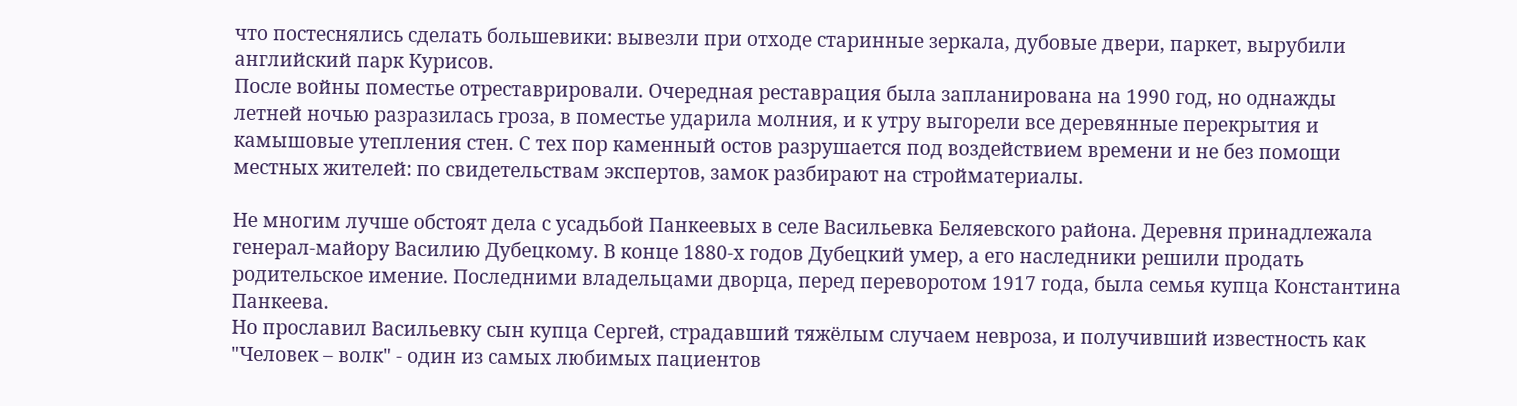что постеснялись сделать большевики: вывезли при отходе старинные зеркала, дубовые двери, паркет, вырубили английский парк Курисов.
После войны поместье отреставрировали. Очередная реставрация была запланирована на 1990 год, но однажды летней ночью разразилась гроза, в поместье ударила молния, и к утру выгорели все деревянные перекрытия и камышовые утепления стен. С тех пор каменный остов разрушается под воздействием времени и не без помощи местных жителей: по свидетельствам экспертов, замок разбирают на стройматериалы.

Не многим лучше обстоят дела с усадьбой Панкеевых в селе Васильевка Беляевского района. Деревня принадлежала генерал-майору Василию Дубецкому. В конце 1880-х годов Дубецкий умер, а его наследники решили продать родительское имение. Последними владельцами дворца, перед переворотом 1917 года, была семья купца Константина Панкеева.
Но прославил Васильевку сын купца Сергей, страдавший тяжёлым случаем невроза, и получивший известность как "Человек – волк" - один из самых любимых пациентов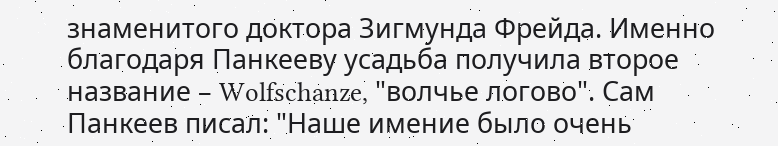знаменитого доктора Зигмунда Фрейда. Именно благодаря Панкееву усадьба получила второе название – Wolfschanze, "волчье логово". Сам Панкеев писал: "Наше имение было очень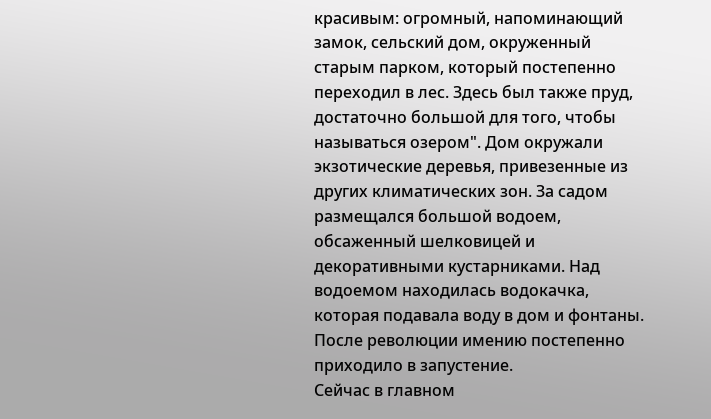красивым: огромный, напоминающий замок, сельский дом, окруженный старым парком, который постепенно переходил в лес. Здесь был также пруд, достаточно большой для того, чтобы называться озером". Дом окружали экзотические деревья, привезенные из других климатических зон. За садом размещался большой водоем, обсаженный шелковицей и декоративными кустарниками. Над водоемом находилась водокачка, которая подавала воду в дом и фонтаны. После революции имению постепенно приходило в запустение.
Сейчас в главном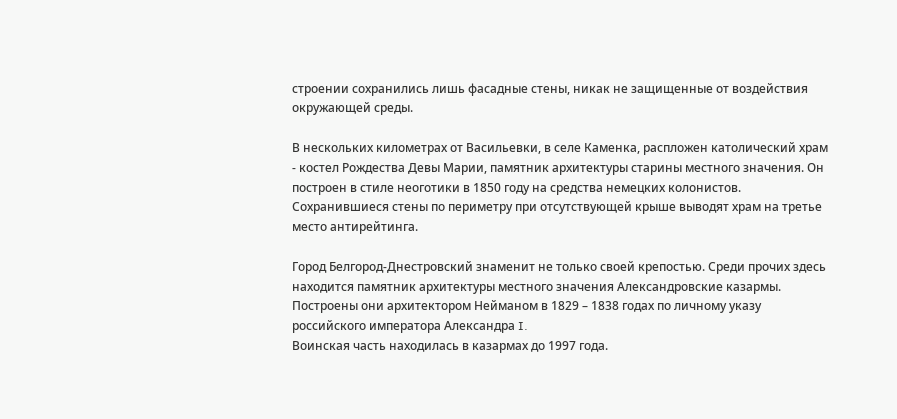строении сохранились лишь фасадные стены, никак не защищенные от воздействия окружающей среды.

В нескольких километрах от Васильевки, в селе Каменка, распложен католический храм - костел Рождества Девы Марии, памятник архитектуры старины местного значения. Он построен в стиле неоготики в 1850 году на средства немецких колонистов.
Сохранившиеся стены по периметру при отсутствующей крыше выводят храм на третье место антирейтинга.

Город Белгород-Днестровский знаменит не только своей крепостью. Среди прочих здесь находится памятник архитектуры местного значения Александровские казармы. Построены они архитектором Нейманом в 1829 – 1838 годах по личному указу российского императора Александра I.
Воинская часть находилась в казармах до 1997 года.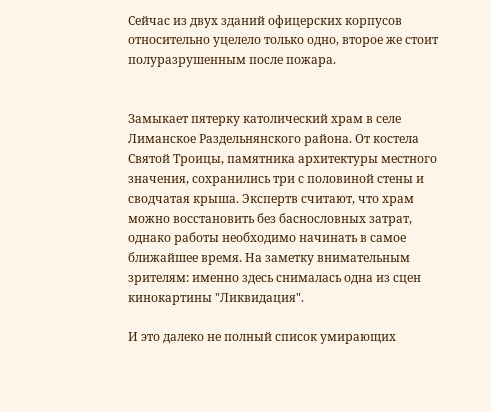Сейчас из двух зданий офицерских корпусов относительно уцелело только одно, второе же стоит полуразрушенным после пожара.


Замыкает пятерку католический храм в селе Лиманское Раздельнянского района. От костела Святой Троицы, памятника архитектуры местного значения, сохранились три с половиной стены и сводчатая крыша. Экспертв считают, что храм можно восстановить без баснословных затрат, однако работы необходимо начинать в самое ближайшее время. На заметку внимательным зрителям: именно здесь снималась одна из сцен кинокартины "Ликвидация".

И это далеко не полный список умирающих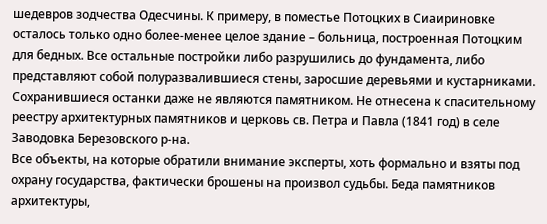шедевров зодчества Одесчины. К примеру, в поместье Потоцких в Сиаириновке осталось только одно более-менее целое здание – больница, построенная Потоцким для бедных. Все остальные постройки либо разрушились до фундамента, либо представляют собой полуразвалившиеся стены, заросшие деревьями и кустарниками. Сохранившиеся останки даже не являются памятником. Не отнесена к спасительному реестру архитектурных памятников и церковь св. Петра и Павла (1841 год) в селе Заводовка Березовского р-на.
Все объекты, на которые обратили внимание эксперты, хоть формально и взяты под охрану государства, фактически брошены на произвол судьбы. Беда памятников архитектуры,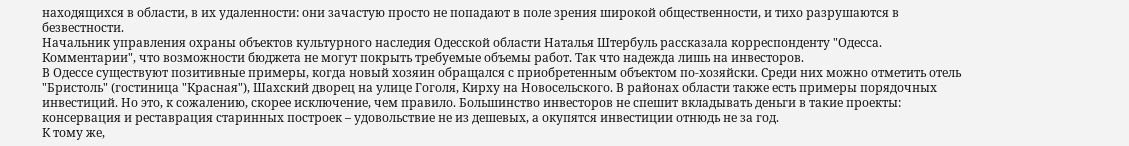находящихся в области, в их удаленности: они зачастую просто не попадают в поле зрения широкой общественности, и тихо разрушаются в безвестности.
Начальник управления охраны объектов культурного наследия Одесской области Наталья Штербуль рассказала корреспонденту "Одесса. Комментарии", что возможности бюджета не могут покрыть требуемые объемы работ. Так что надежда лишь на инвесторов.
В Одессе существуют позитивные примеры, когда новый хозяин обращался с приобретенным объектом по-хозяйски. Среди них можно отметить отель "Бристоль" (гостиница "Красная"), Шахский дворец на улице Гоголя, Кирху на Новосельского. В районах области также есть примеры порядочных инвестиций. Но это, к сожалению, скорее исключение, чем правило. Большинство инвесторов не спешит вкладывать деньги в такие проекты: консервация и реставрация старинных построек – удовольствие не из дешевых, а окупятся инвестиции отнюдь не за год.
К тому же,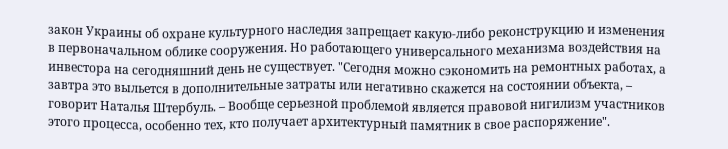закон Украины об охране культурного наследия запрещает какую-либо реконструкцию и изменения в первоначальном облике сооружения. Но работающего универсального механизма воздействия на инвестора на сегодняшний день не существует. "Сегодня можно сэкономить на ремонтных работах, а завтра это выльется в дополнительные затраты или негативно скажется на состоянии объекта, – говорит Наталья Штербуль. – Вообще серьезной проблемой является правовой нигилизм участников этого процесса, особенно тех, кто получает архитектурный памятник в свое распоряжение".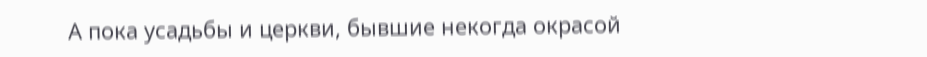А пока усадьбы и церкви, бывшие некогда окрасой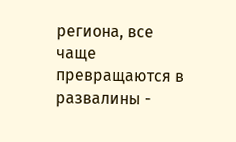региона, все чаще превращаются в развалины -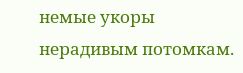немые укоры нерадивым потомкам.